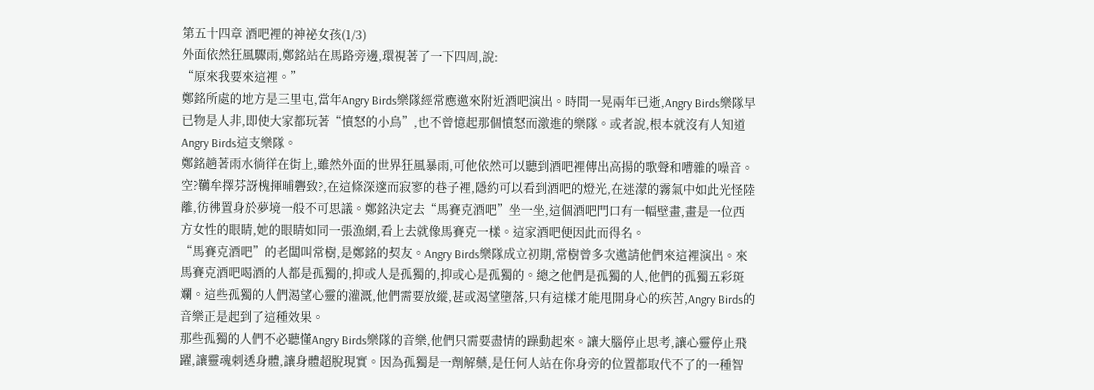第五十四章 酒吧裡的神祕女孩(1/3)
外面依然狂風驟雨,鄭銘站在馬路旁邊,環視著了一下四周,說:
“原來我要來這裡。”
鄭銘所處的地方是三里屯,當年Angry Birds樂隊經常應邀來附近酒吧演出。時間一晃兩年已逝,Angry Birds樂隊早已物是人非,即使大家都玩著“憤怒的小鳥”,也不曾憶起那個憤怒而激進的樂隊。或者說,根本就沒有人知道Angry Birds這支樂隊。
鄭銘趟著雨水徜徉在街上,雖然外面的世界狂風暴雨,可他依然可以聽到酒吧裡傳出高揚的歌聲和嘈雜的噪音。空?韉牟擇芬訝槐揮晡礱致?,在這條深邃而寂寥的巷子裡,隱約可以看到酒吧的燈光,在迷濛的霧氣中如此光怪陸離,彷彿置身於夢境一般不可思議。鄭銘決定去“馬賽克酒吧”坐一坐,這個酒吧門口有一幅壁畫,畫是一位西方女性的眼睛,她的眼睛如同一張漁網,看上去就像馬賽克一樣。這家酒吧便因此而得名。
“馬賽克酒吧”的老闆叫常樹,是鄭銘的契友。Angry Birds樂隊成立初期,常樹曾多次邀請他們來這裡演出。來馬賽克酒吧喝酒的人都是孤獨的,抑或人是孤獨的,抑或心是孤獨的。總之他們是孤獨的人,他們的孤獨五彩斑斕。這些孤獨的人們渴望心靈的灌溉,他們需要放縱,甚或渴望墮落,只有這樣才能甩開身心的疾苦,Angry Birds的音樂正是起到了這種效果。
那些孤獨的人們不必聽懂Angry Birds樂隊的音樂,他們只需要盡情的躁動起來。讓大腦停止思考,讓心靈停止飛躍,讓靈魂刺透身體,讓身體超脫現實。因為孤獨是一劑解藥,是任何人站在你身旁的位置都取代不了的一種智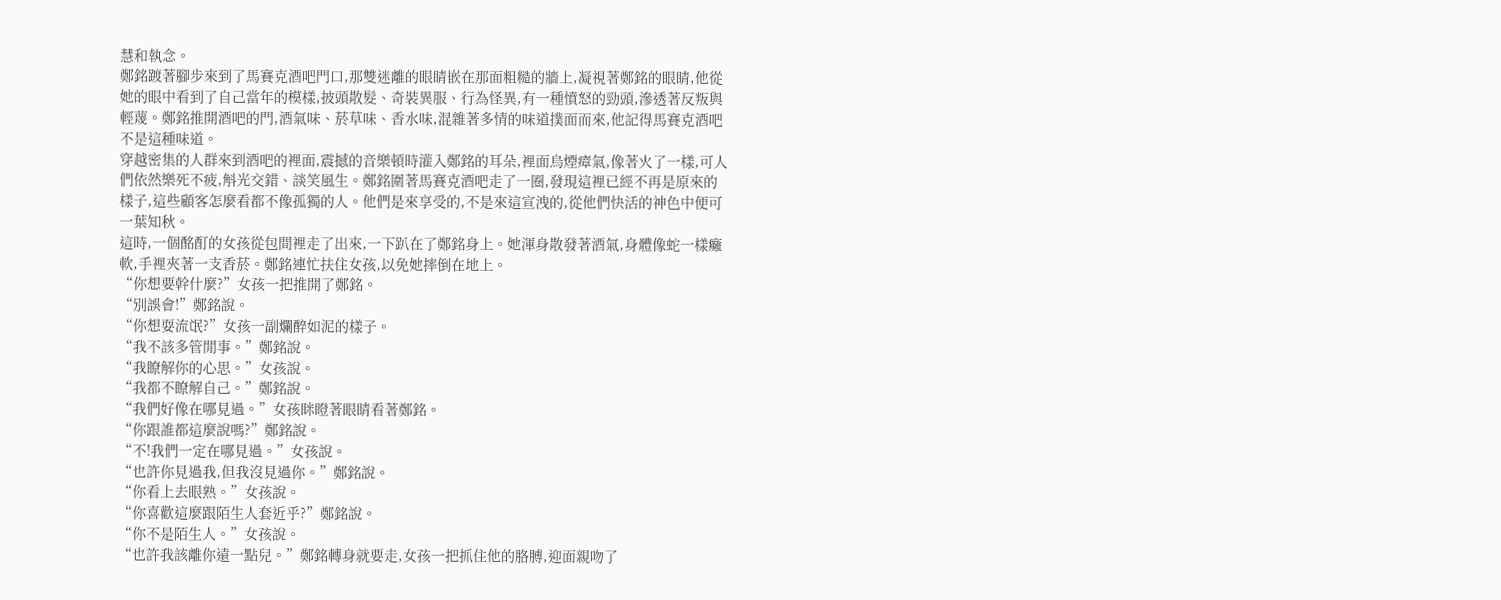慧和執念。
鄭銘踱著腳步來到了馬賽克酒吧門口,那雙迷離的眼睛嵌在那面粗糙的牆上,凝視著鄭銘的眼睛,他從她的眼中看到了自己當年的模樣,披頭散髮、奇裝異服、行為怪異,有一種憤怒的勁頭,滲透著反叛與輕蔑。鄭銘推開酒吧的門,酒氣味、菸草味、香水味,混雜著多情的味道撲面而來,他記得馬賽克酒吧不是這種味道。
穿越密集的人群來到酒吧的裡面,震撼的音樂頓時灌入鄭銘的耳朵,裡面烏煙瘴氣,像著火了一樣,可人們依然樂死不疲,斛光交錯、談笑風生。鄭銘圍著馬賽克酒吧走了一圈,發現這裡已經不再是原來的樣子,這些顧客怎麼看都不像孤獨的人。他們是來享受的,不是來這宣洩的,從他們快活的神色中便可一葉知秋。
這時,一個酩酊的女孩從包間裡走了出來,一下趴在了鄭銘身上。她渾身散發著酒氣,身體像蛇一樣癱軟,手裡夾著一支香菸。鄭銘連忙扶住女孩,以免她摔倒在地上。
“你想要幹什麼?”女孩一把推開了鄭銘。
“別誤會!”鄭銘說。
“你想耍流氓?”女孩一副爛醉如泥的樣子。
“我不該多管閒事。”鄭銘說。
“我瞭解你的心思。”女孩說。
“我都不瞭解自己。”鄭銘說。
“我們好像在哪見過。”女孩眯瞪著眼睛看著鄭銘。
“你跟誰都這麼說嗎?”鄭銘說。
“不!我們一定在哪見過。”女孩說。
“也許你見過我,但我沒見過你。”鄭銘說。
“你看上去眼熟。”女孩說。
“你喜歡這麼跟陌生人套近乎?”鄭銘說。
“你不是陌生人。”女孩說。
“也許我該離你遠一點兒。”鄭銘轉身就要走,女孩一把抓住他的胳膊,迎面親吻了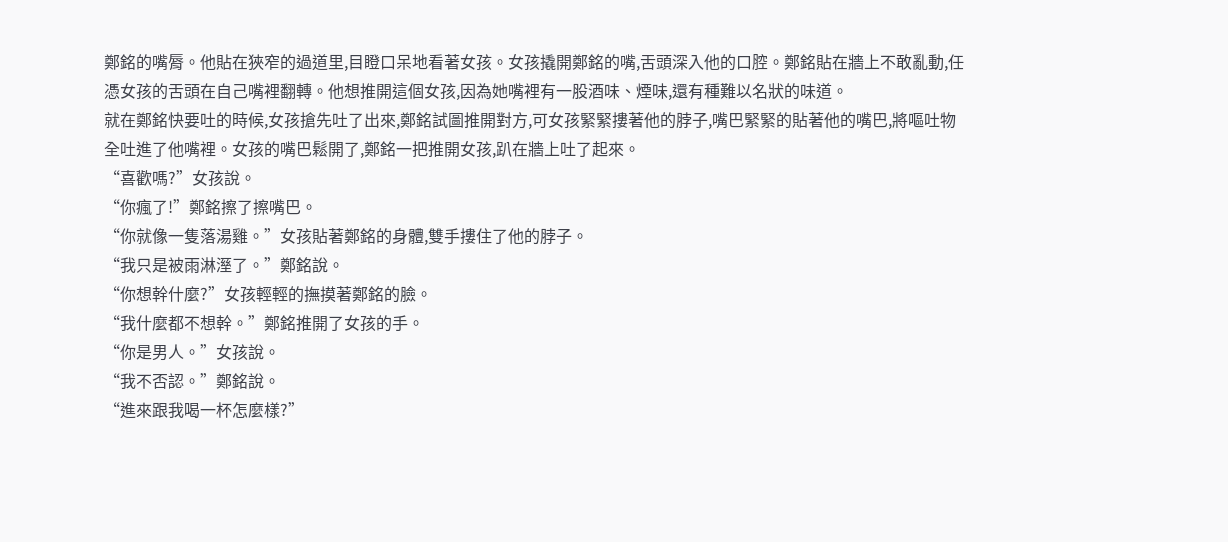鄭銘的嘴脣。他貼在狹窄的過道里,目瞪口呆地看著女孩。女孩撬開鄭銘的嘴,舌頭深入他的口腔。鄭銘貼在牆上不敢亂動,任憑女孩的舌頭在自己嘴裡翻轉。他想推開這個女孩,因為她嘴裡有一股酒味、煙味,還有種難以名狀的味道。
就在鄭銘快要吐的時候,女孩搶先吐了出來,鄭銘試圖推開對方,可女孩緊緊摟著他的脖子,嘴巴緊緊的貼著他的嘴巴,將嘔吐物全吐進了他嘴裡。女孩的嘴巴鬆開了,鄭銘一把推開女孩,趴在牆上吐了起來。
“喜歡嗎?”女孩說。
“你瘋了!”鄭銘擦了擦嘴巴。
“你就像一隻落湯雞。”女孩貼著鄭銘的身體,雙手摟住了他的脖子。
“我只是被雨淋溼了。”鄭銘說。
“你想幹什麼?”女孩輕輕的撫摸著鄭銘的臉。
“我什麼都不想幹。”鄭銘推開了女孩的手。
“你是男人。”女孩說。
“我不否認。”鄭銘說。
“進來跟我喝一杯怎麼樣?”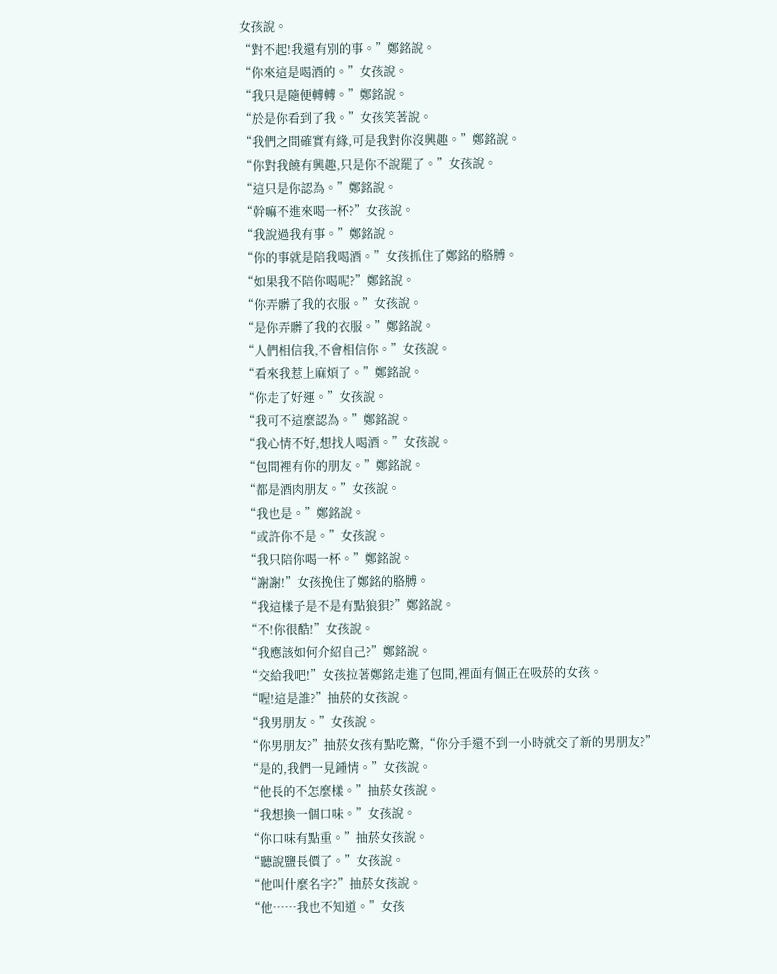女孩說。
“對不起!我還有別的事。”鄭銘說。
“你來這是喝酒的。”女孩說。
“我只是隨便轉轉。”鄭銘說。
“於是你看到了我。”女孩笑著說。
“我們之間確實有緣,可是我對你沒興趣。”鄭銘說。
“你對我饒有興趣,只是你不說罷了。”女孩說。
“這只是你認為。”鄭銘說。
“幹嘛不進來喝一杯?”女孩說。
“我說過我有事。”鄭銘說。
“你的事就是陪我喝酒。”女孩抓住了鄭銘的胳膊。
“如果我不陪你喝呢?”鄭銘說。
“你弄髒了我的衣服。”女孩說。
“是你弄髒了我的衣服。”鄭銘說。
“人們相信我,不會相信你。”女孩說。
“看來我惹上麻煩了。”鄭銘說。
“你走了好運。”女孩說。
“我可不這麼認為。”鄭銘說。
“我心情不好,想找人喝酒。”女孩說。
“包間裡有你的朋友。”鄭銘說。
“都是酒肉朋友。”女孩說。
“我也是。”鄭銘說。
“或許你不是。”女孩說。
“我只陪你喝一杯。”鄭銘說。
“謝謝!”女孩挽住了鄭銘的胳膊。
“我這樣子是不是有點狼狽?”鄭銘說。
“不!你很酷!”女孩說。
“我應該如何介紹自己?”鄭銘說。
“交給我吧!”女孩拉著鄭銘走進了包間,裡面有個正在吸菸的女孩。
“喔!這是誰?”抽菸的女孩說。
“我男朋友。”女孩說。
“你男朋友?”抽菸女孩有點吃驚,“你分手還不到一小時就交了新的男朋友?”
“是的,我們一見鍾情。”女孩說。
“他長的不怎麼樣。”抽菸女孩說。
“我想換一個口味。”女孩說。
“你口味有點重。”抽菸女孩說。
“聽說鹽長價了。”女孩說。
“他叫什麼名字?”抽菸女孩說。
“他……我也不知道。”女孩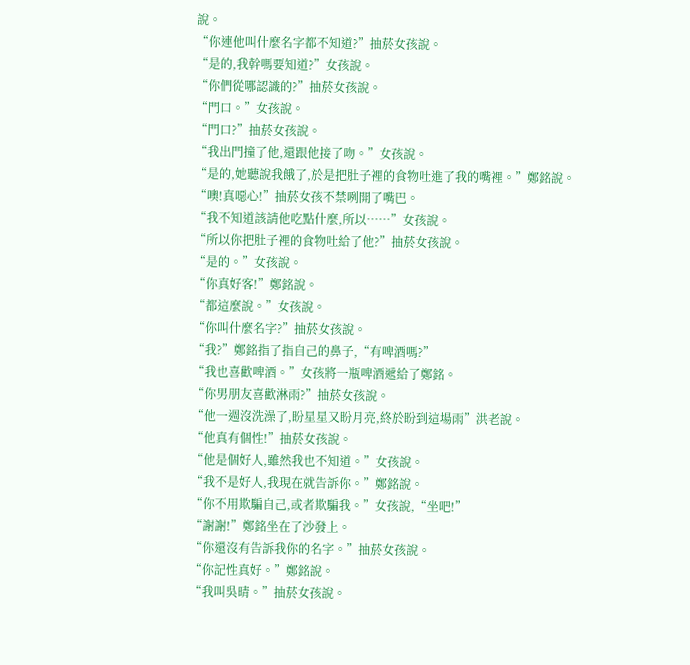說。
“你連他叫什麼名字都不知道?”抽菸女孩說。
“是的,我幹嗎要知道?”女孩說。
“你們從哪認識的?”抽菸女孩說。
“門口。”女孩說。
“門口?”抽菸女孩說。
“我出門撞了他,還跟他接了吻。”女孩說。
“是的,她聽說我餓了,於是把肚子裡的食物吐進了我的嘴裡。”鄭銘說。
“噢!真噁心!”抽菸女孩不禁咧開了嘴巴。
“我不知道該請他吃點什麼,所以……”女孩說。
“所以你把肚子裡的食物吐給了他?”抽菸女孩說。
“是的。”女孩說。
“你真好客!”鄭銘說。
“都這麼說。”女孩說。
“你叫什麼名字?”抽菸女孩說。
“我?”鄭銘指了指自己的鼻子,“有啤酒嗎?”
“我也喜歡啤酒。”女孩將一瓶啤酒遞給了鄭銘。
“你男朋友喜歡淋雨?”抽菸女孩說。
“他一週沒洗澡了,盼星星又盼月亮,終於盼到這場雨”洪老說。
“他真有個性!”抽菸女孩說。
“他是個好人,雖然我也不知道。”女孩說。
“我不是好人,我現在就告訴你。”鄭銘說。
“你不用欺騙自己,或者欺騙我。”女孩說,“坐吧!”
“謝謝!”鄭銘坐在了沙發上。
“你還沒有告訴我你的名字。”抽菸女孩說。
“你記性真好。”鄭銘說。
“我叫吳晴。”抽菸女孩說。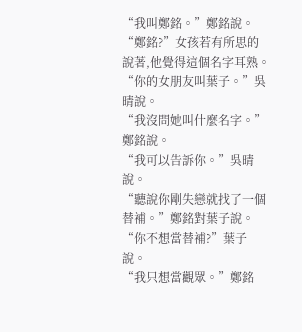“我叫鄭銘。”鄭銘說。
“鄭銘?”女孩若有所思的說著,他覺得這個名字耳熟。
“你的女朋友叫葉子。”吳晴說。
“我沒問她叫什麼名字。”鄭銘說。
“我可以告訴你。”吳晴說。
“聽說你剛失戀就找了一個替補。”鄭銘對葉子說。
“你不想當替補?”葉子說。
“我只想當觀眾。”鄭銘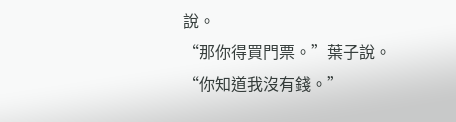說。
“那你得買門票。”葉子說。
“你知道我沒有錢。”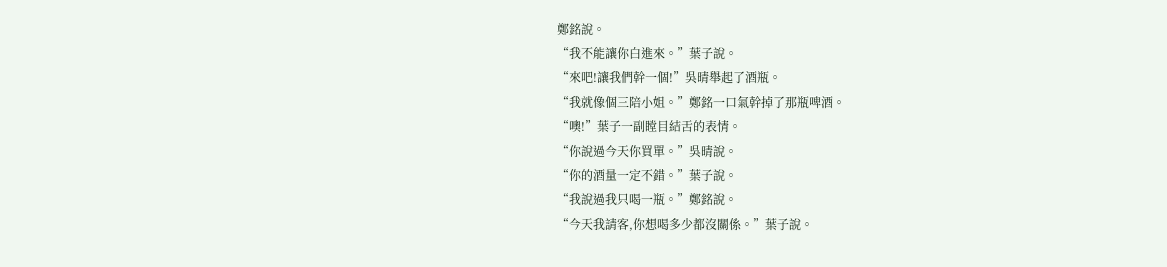鄭銘說。
“我不能讓你白進來。”葉子說。
“來吧!讓我們幹一個!”吳晴舉起了酒瓶。
“我就像個三陪小姐。”鄭銘一口氣幹掉了那瓶啤酒。
“噢!”葉子一副瞠目結舌的表情。
“你說過今天你買單。”吳晴說。
“你的酒量一定不錯。”葉子說。
“我說過我只喝一瓶。”鄭銘說。
“今天我請客,你想喝多少都沒關係。”葉子說。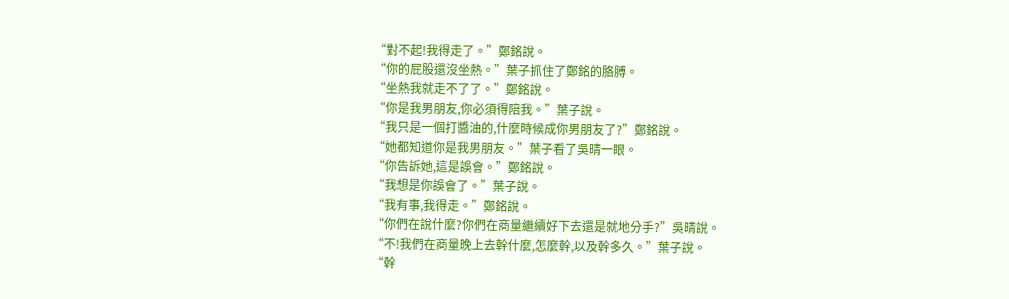“對不起!我得走了。”鄭銘說。
“你的屁股還沒坐熱。”葉子抓住了鄭銘的胳膊。
“坐熱我就走不了了。”鄭銘說。
“你是我男朋友,你必須得陪我。”葉子說。
“我只是一個打醬油的,什麼時候成你男朋友了?”鄭銘說。
“她都知道你是我男朋友。”葉子看了吳晴一眼。
“你告訴她,這是誤會。”鄭銘說。
“我想是你誤會了。”葉子說。
“我有事,我得走。”鄭銘說。
“你們在說什麼?你們在商量繼續好下去還是就地分手?”吳晴說。
“不!我們在商量晚上去幹什麼,怎麼幹,以及幹多久。”葉子說。
“幹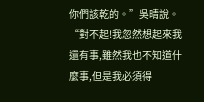你們該乾的。”吳晴說。
“對不起!我忽然想起來我還有事,雖然我也不知道什麼事,但是我必須得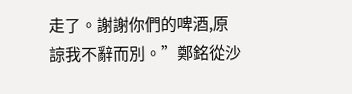走了。謝謝你們的啤酒,原諒我不辭而別。”鄭銘從沙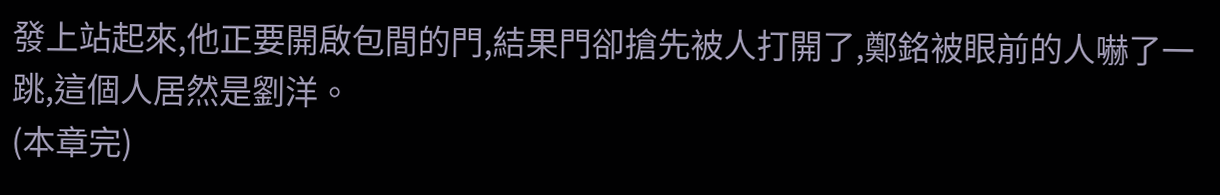發上站起來,他正要開啟包間的門,結果門卻搶先被人打開了,鄭銘被眼前的人嚇了一跳,這個人居然是劉洋。
(本章完)